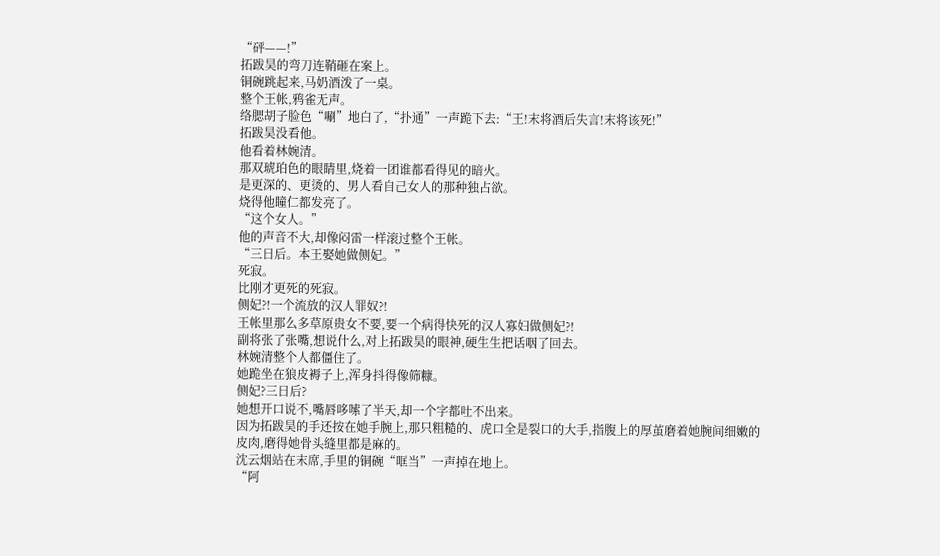“砰——!”
拓跋昊的弯刀连鞘砸在案上。
铜碗跳起来,马奶酒泼了一桌。
整个王帐,鸦雀无声。
络腮胡子脸色“唰”地白了,“扑通”一声跪下去:“王!末将酒后失言!末将该死!”
拓跋昊没看他。
他看着林婉清。
那双琥珀色的眼睛里,烧着一团谁都看得见的暗火。
是更深的、更烫的、男人看自己女人的那种独占欲。
烧得他瞳仁都发亮了。
“这个女人。”
他的声音不大,却像闷雷一样滚过整个王帐。
“三日后。本王娶她做侧妃。”
死寂。
比刚才更死的死寂。
侧妃?!一个流放的汉人罪奴?!
王帐里那么多草原贵女不要,要一个病得快死的汉人寡妇做侧妃?!
副将张了张嘴,想说什么,对上拓跋昊的眼神,硬生生把话咽了回去。
林婉清整个人都僵住了。
她跪坐在狼皮褥子上,浑身抖得像筛糠。
侧妃?三日后?
她想开口说不,嘴唇哆嗦了半天,却一个字都吐不出来。
因为拓跋昊的手还按在她手腕上,那只粗糙的、虎口全是裂口的大手,指腹上的厚茧磨着她腕间细嫩的皮肉,磨得她骨头缝里都是麻的。
沈云烟站在末席,手里的铜碗“哐当”一声掉在地上。
“阿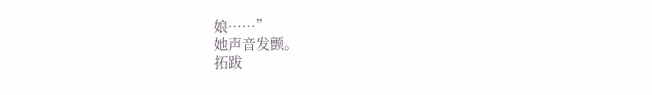娘……”
她声音发颤。
拓跋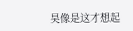昊像是这才想起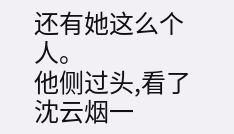还有她这么个人。
他侧过头,看了沈云烟一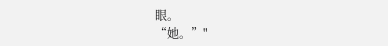眼。
“她。”"